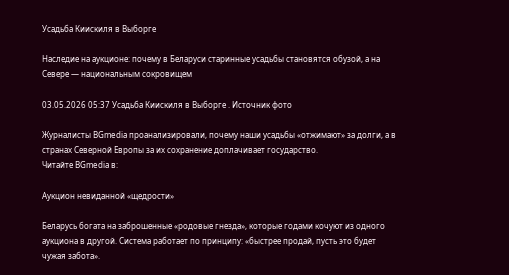Усадьба Киискиля в Выборге

Наследие на аукционе: почему в Беларуси старинные усадьбы становятся обузой, а на Севере — национальным сокровищем

03.05.2026 05:37 Усадьба Киискиля в Выборге . Источник фото

Журналисты BGmedia проанализировали, почему наши усадьбы «отжимают» за долги, а в странах Северной Европы за их сохранение доплачивает государство.
Читайте BGmedia в:

Аукцион невиданной «щедрости»

Беларусь богата на заброшенные «родовые гнезда», которые годами кочуют из одного аукциона в другой. Система работает по принципу: «быстрее продай, пусть это будет чужая забота».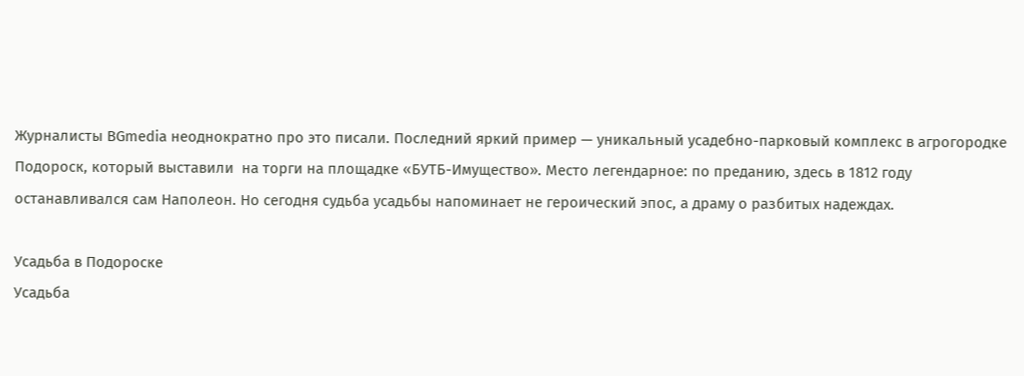Журналисты BGmedia неоднократно про это писали. Последний яркий пример — уникальный усадебно-парковый комплекс в агрогородке Подороск, который выставили  на торги на площадке «БУТБ-Имущество». Место легендарное: по преданию, здесь в 1812 году останавливался сам Наполеон. Но сегодня судьба усадьбы напоминает не героический эпос, а драму о разбитых надеждах.

Усадьба в Подороске
Усадьба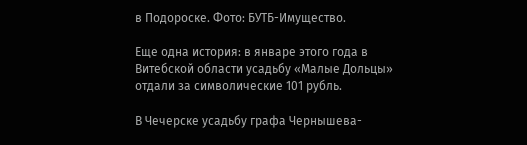в Подороске. Фото: БУТБ-Имущество.

Еще одна история: в январе этого года в Витебской области усадьбу «Малые Дольцы» отдали за символические 101 рубль.

В Чечерске усадьбу графа Чернышева-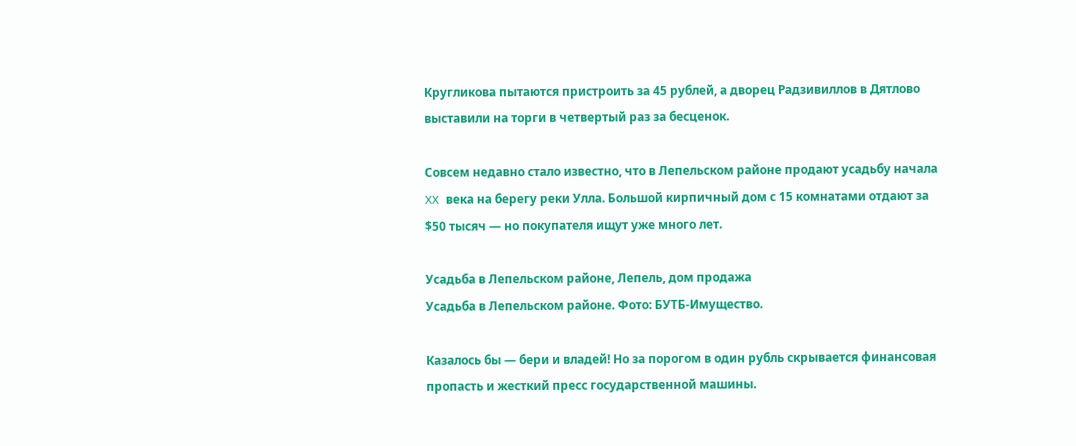Кругликова пытаются пристроить за 45 рублей, а дворец Радзивиллов в Дятлово выставили на торги в четвертый раз за бесценок.

Совсем недавно стало известно, что в Лепельском районе продают усадьбу начала XX века на берегу реки Улла. Большой кирпичный дом с 15 комнатами отдают за $50 тысяч — но покупателя ищут уже много лет.

Усадьба в Лепельском районе, Лепель, дом продажа
Усадьба в Лепельском районе. Фото: БУТБ-Имущество.

Казалось бы — бери и владей! Но за порогом в один рубль скрывается финансовая пропасть и жесткий пресс государственной машины.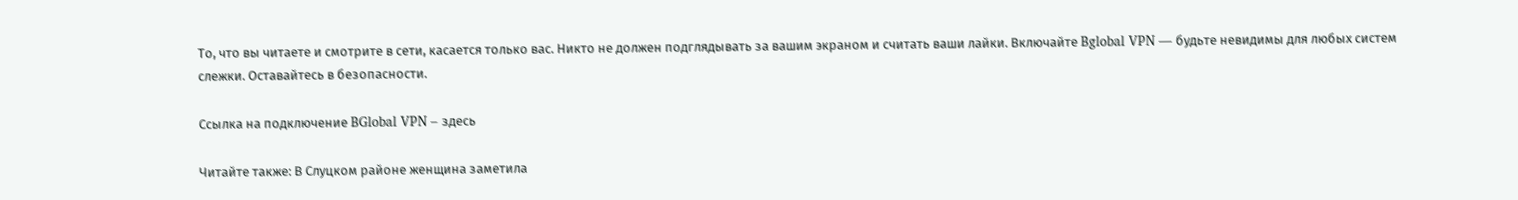То, что вы читаете и смотрите в сети, касается только вас. Никто не должен подглядывать за вашим экраном и считать ваши лайки. Включайте Bglobal VPN — будьте невидимы для любых систем слежки. Оставайтесь в безопасности.

Ссылка на подключение BGlobal VPN – здесь

Читайте также: В Слуцком районе женщина заметила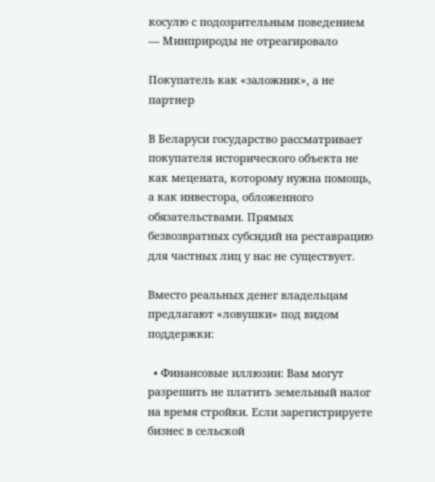косулю с подозрительным поведением — Минприроды не отреагировало

Покупатель как «заложник», а не партнер

В Беларуси государство рассматривает покупателя исторического объекта не как мецената, которому нужна помощь, а как инвестора, обложенного обязательствами. Прямых безвозвратных субсидий на реставрацию для частных лиц у нас не существует.

Вместо реальных денег владельцам предлагают «ловушки» под видом поддержки:

  • Финансовые иллюзии: Вам могут разрешить не платить земельный налог на время стройки. Если зарегистрируете бизнес в сельской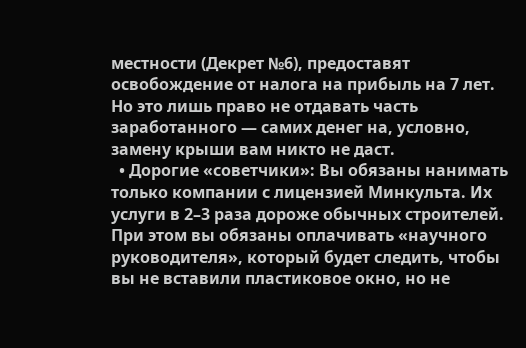местности (Декрет №6), предоставят освобождение от налога на прибыль на 7 лет. Но это лишь право не отдавать часть заработанного — самих денег на, условно, замену крыши вам никто не даст.
  • Дорогие «советчики»: Вы обязаны нанимать только компании с лицензией Минкульта. Их услуги в 2–3 раза дороже обычных строителей. При этом вы обязаны оплачивать «научного руководителя», который будет следить, чтобы вы не вставили пластиковое окно, но не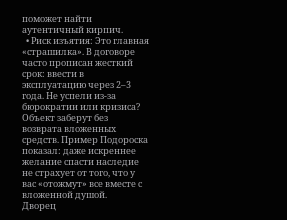поможет найти аутентичный кирпич.
  • Риск изъятия: Это главная «страшилка». В договоре часто прописан жесткий срок: ввести в эксплуатацию через 2–3 года. Не успели из-за бюрократии или кризиса? Объект заберут без возврата вложенных средств. Пример Подороска показал: даже искреннее желание спасти наследие не страхует от того, что у вас «отожмут» все вместе с вложенной душой.
Дворец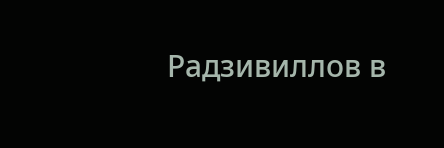Радзивиллов в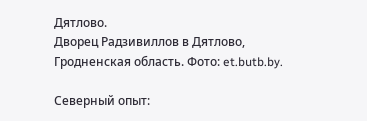Дятлово.
Дворец Радзивиллов в Дятлово, Гродненская область. Фото: et.butb.by.

Северный опыт: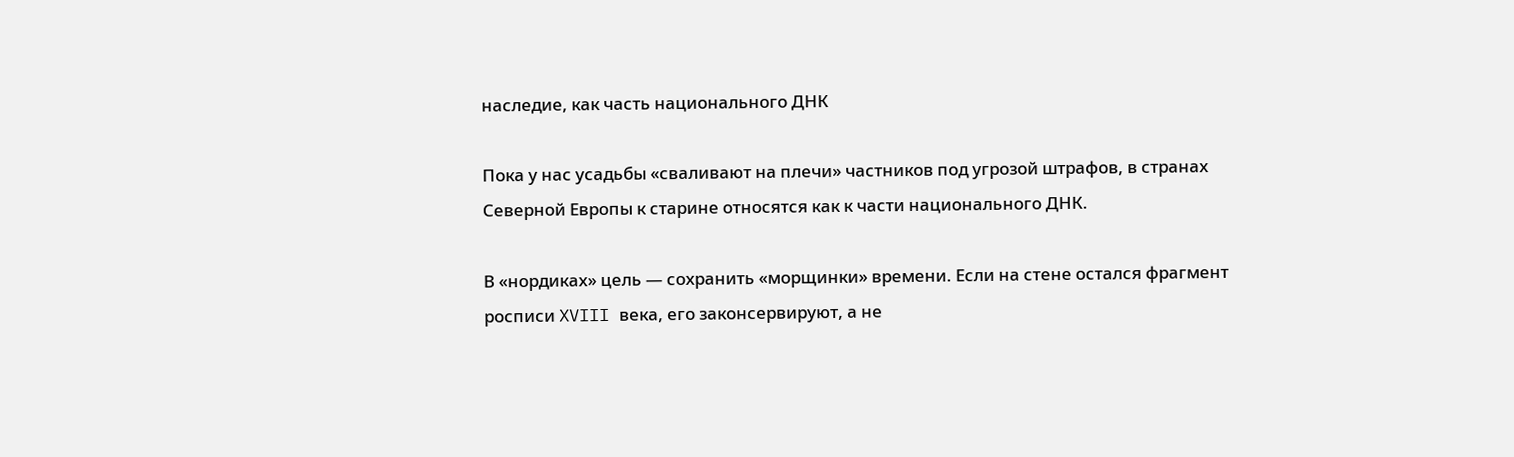наследие, как часть национального ДНК

Пока у нас усадьбы «сваливают на плечи» частников под угрозой штрафов, в странах Северной Европы к старине относятся как к части национального ДНК.

В «нордиках» цель — сохранить «морщинки» времени. Если на стене остался фрагмент росписи XVIII века, его законсервируют, а не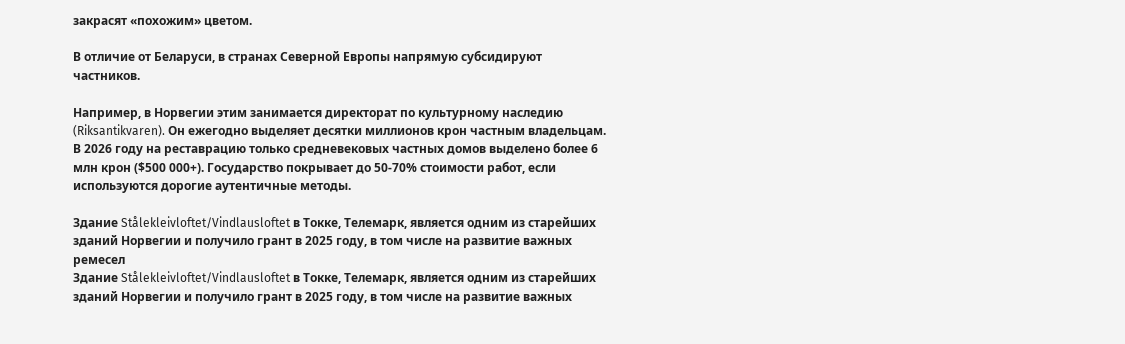закрасят «похожим» цветом.

В отличие от Беларуси, в странах Северной Европы напрямую субсидируют частников.

Например, в Норвегии этим занимается директорат по культурному наследию (Riksantikvaren). Он ежегодно выделяет десятки миллионов крон частным владельцам. В 2026 году на реставрацию только средневековых частных домов выделено более 6 млн крон ($500 000+). Государство покрывает до 50-70% стоимости работ, если используются дорогие аутентичные методы.

Здание Stålekleivloftet/Vindlausloftet в Токке, Телемарк, является одним из старейших зданий Норвегии и получило грант в 2025 году, в том числе на развитие важных ремесел
Здание Stålekleivloftet/Vindlausloftet в Токке, Телемарк, является одним из старейших зданий Норвегии и получило грант в 2025 году, в том числе на развитие важных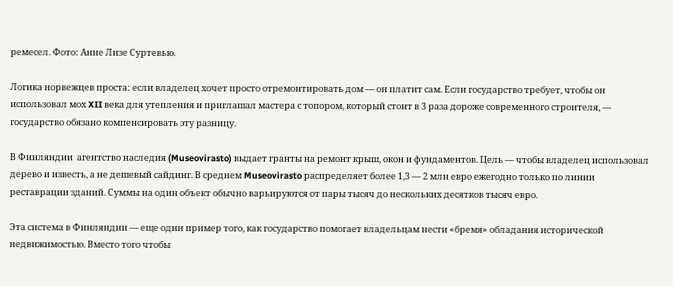ремесел. Фото: Анне Лизе Суртевью.

Логика норвежцев проста: если владелец хочет просто отремонтировать дом — он платит сам. Если государство требует, чтобы он использовал мох XII века для утепления и приглашал мастера с топором, который стоит в 3 раза дороже современного строителя, — государство обязано компенсировать эту разницу.

В Финляндии  агентство наследия (Museovirasto) выдает гранты на ремонт крыш, окон и фундаментов. Цель — чтобы владелец использовал дерево и известь, а не дешевый сайдинг. В среднем Museovirasto распределяет более 1,3 — 2 млн евро ежегодно только по линии реставрации зданий. Суммы на один объект обычно варьируются от пары тысяч до нескольких десятков тысяч евро.

Эта система в Финляндии — еще один пример того, как государство помогает владельцам нести «бремя» обладания исторической недвижимостью. Вместо того чтобы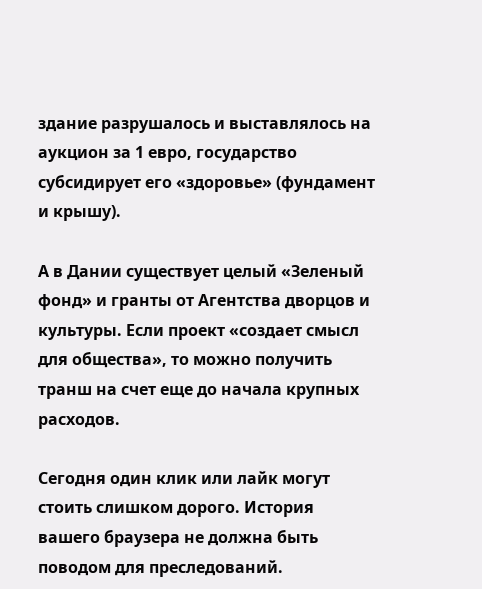здание разрушалось и выставлялось на аукцион за 1 евро, государство субсидирует его «здоровье» (фундамент и крышу).

А в Дании существует целый «Зеленый фонд» и гранты от Агентства дворцов и культуры. Если проект «создает смысл для общества», то можно получить транш на счет еще до начала крупных расходов.

Сегодня один клик или лайк могут стоить слишком дорого. История вашего браузера не должна быть поводом для преследований.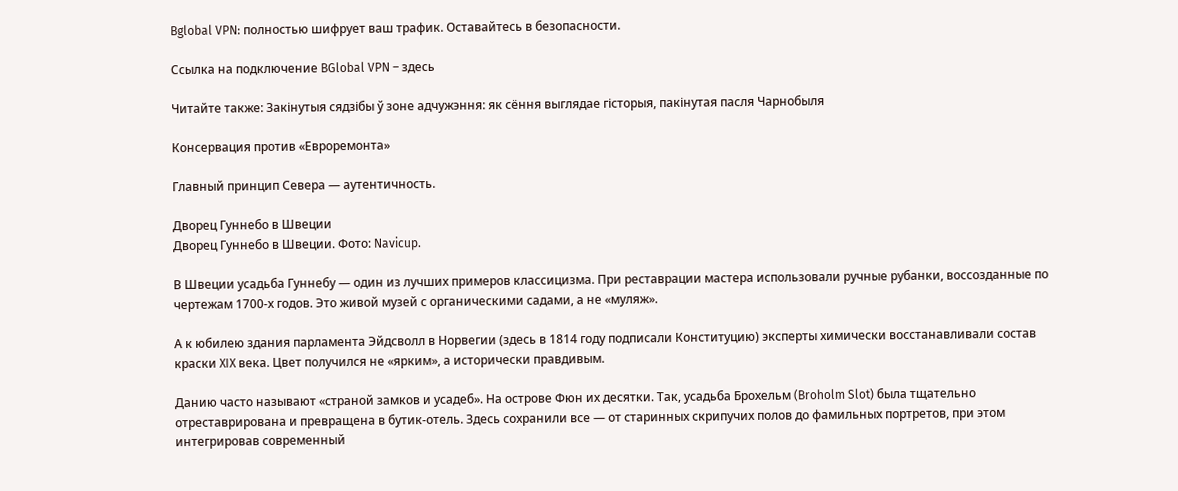Bglobal VPN: полностью шифрует ваш трафик. Оставайтесь в безопасности.

Ссылка на подключение BGlobal VPN – здесь

Читайте также: Закінутыя сядзібы ў зоне адчужэння: як сёння выглядае гісторыя, пакінутая пасля Чарнобыля

Консервация против «Евроремонта»

Главный принцип Севера — аутентичность.

Дворец Гуннебо в Швеции
Дворец Гуннебо в Швеции. Фото: Navicup.

В Швеции усадьба Гуннебу — один из лучших примеров классицизма. При реставрации мастера использовали ручные рубанки, воссозданные по чертежам 1700-х годов. Это живой музей с органическими садами, а не «муляж».

А к юбилею здания парламента Эйдсволл в Норвегии (здесь в 1814 году подписали Конституцию) эксперты химически восстанавливали состав краски XIX века. Цвет получился не «ярким», а исторически правдивым.

Данию часто называют «страной замков и усадеб». На острове Фюн их десятки. Так, усадьба Брохельм (Broholm Slot) была тщательно отреставрирована и превращена в бутик-отель. Здесь сохранили все — от старинных скрипучих полов до фамильных портретов, при этом интегрировав современный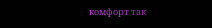комфорт так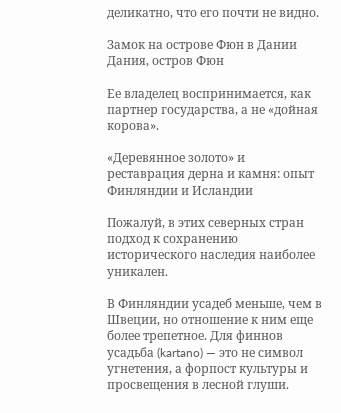деликатно, что его почти не видно.

Замок на острове Фюн в Дании
Дания, остров Фюн

Ее владелец воспринимается, как партнер государства, а не «дойная корова».

«Деревянное золото» и реставрация дерна и камня: опыт Финляндии и Исландии

Пожалуй, в этих северных стран подход к сохранению исторического наследия наиболее уникален.

В Финляндии усадеб меньше, чем в Швеции, но отношение к ним еще более трепетное. Для финнов усадьба (kartano) — это не символ угнетения, а форпост культуры и просвещения в лесной глуши.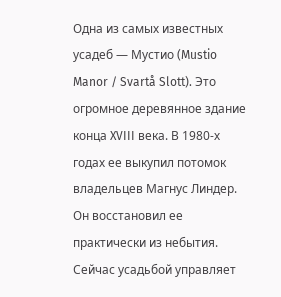Одна из самых известных усадеб — Мустио (Mustio Manor / Svartå Slott). Это огромное деревянное здание конца XVIII века. В 1980-х годах ее выкупил потомок владельцев Магнус Линдер. Он восстановил ее практически из небытия. Сейчас усадьбой управляет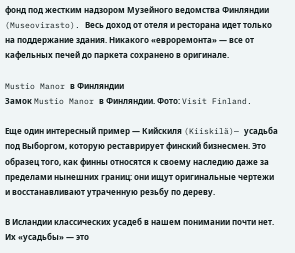фонд под жестким надзором Музейного ведомства Финляндии (Museovirasto). Весь доход от отеля и ресторана идет только на поддержание здания. Никакого «евроремонта» — все от кафельных печей до паркета сохранено в оригинале.

Mustio Manor в Финляндии
Замок Mustio Manor в Финляндии. Фото: Visit Finland.

Еще один интересный пример — Кийскиля (Kiiskilä)— усадьба под Выборгом, которую реставрирует финский бизнесмен. Это образец того, как финны относятся к своему наследию даже за пределами нынешних границ: они ищут оригинальные чертежи и восстанавливают утраченную резьбу по дереву.

В Исландии классических усадеб в нашем понимании почти нет. Их «усадьбы» — это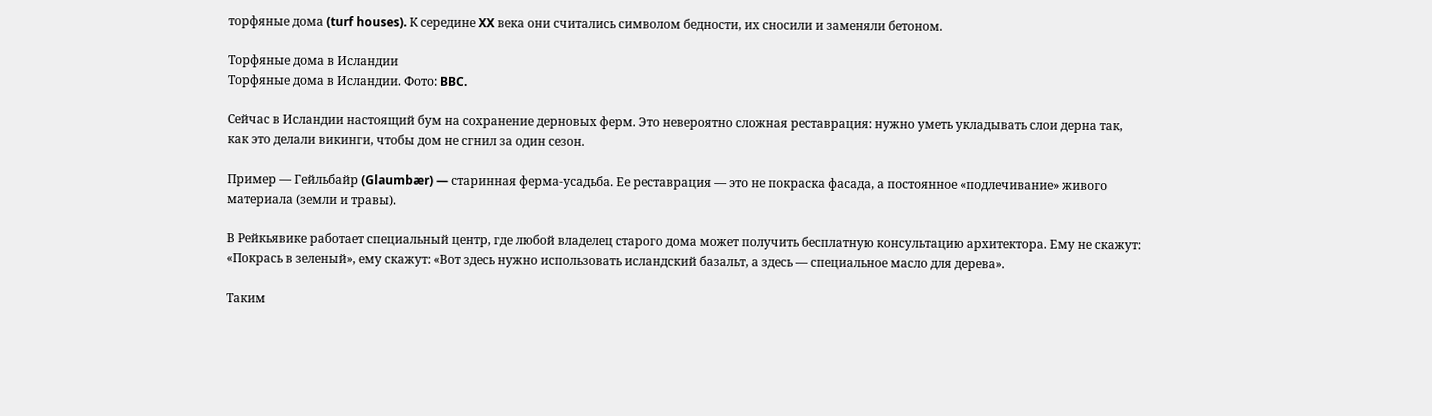торфяные дома (turf houses). К середине XX века они считались символом бедности, их сносили и заменяли бетоном.

Торфяные дома в Исландии
Торфяные дома в Исландии. Фото: BBC.

Сейчас в Исландии настоящий бум на сохранение дерновых ферм. Это невероятно сложная реставрация: нужно уметь укладывать слои дерна так, как это делали викинги, чтобы дом не сгнил за один сезон.

Пример — Гейльбайр (Glaumbær) — старинная ферма-усадьба. Ее реставрация — это не покраска фасада, а постоянное «подлечивание» живого материала (земли и травы).

В Рейкьявике работает специальный центр, где любой владелец старого дома может получить бесплатную консультацию архитектора. Ему не скажут: «Покрась в зеленый», ему скажут: «Вот здесь нужно использовать исландский базальт, а здесь — специальное масло для дерева».

Таким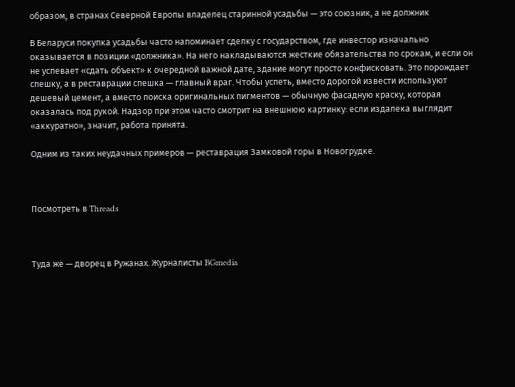образом, в странах Северной Европы владелец старинной усадьбы — это союзник, а не должник

В Беларуси покупка усадьбы часто напоминает сделку с государством, где инвестор изначально оказывается в позиции «должника». На него накладываются жесткие обязательства по срокам, и если он не успевает «сдать объект» к очередной важной дате, здание могут просто конфисковать. Это порождает спешку, а в реставрации спешка — главный враг. Чтобы успеть, вместо дорогой извести используют дешевый цемент, а вместо поиска оригинальных пигментов — обычную фасадную краску, которая оказалась под рукой. Надзор при этом часто смотрит на внешнюю картинку: если издалека выглядит «аккуратно», значит, работа принята.

Одним из таких неудачных примеров — реставрация Замковой горы в Новогрудке.



Посмотреть в Threads



Туда же — дворец в Ружанах. Журналисты BGmedia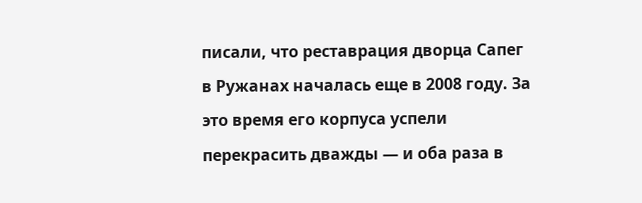писали, что реставрация дворца Сапег в Ружанах началась еще в 2008 году. За это время его корпуса успели перекрасить дважды — и оба раза в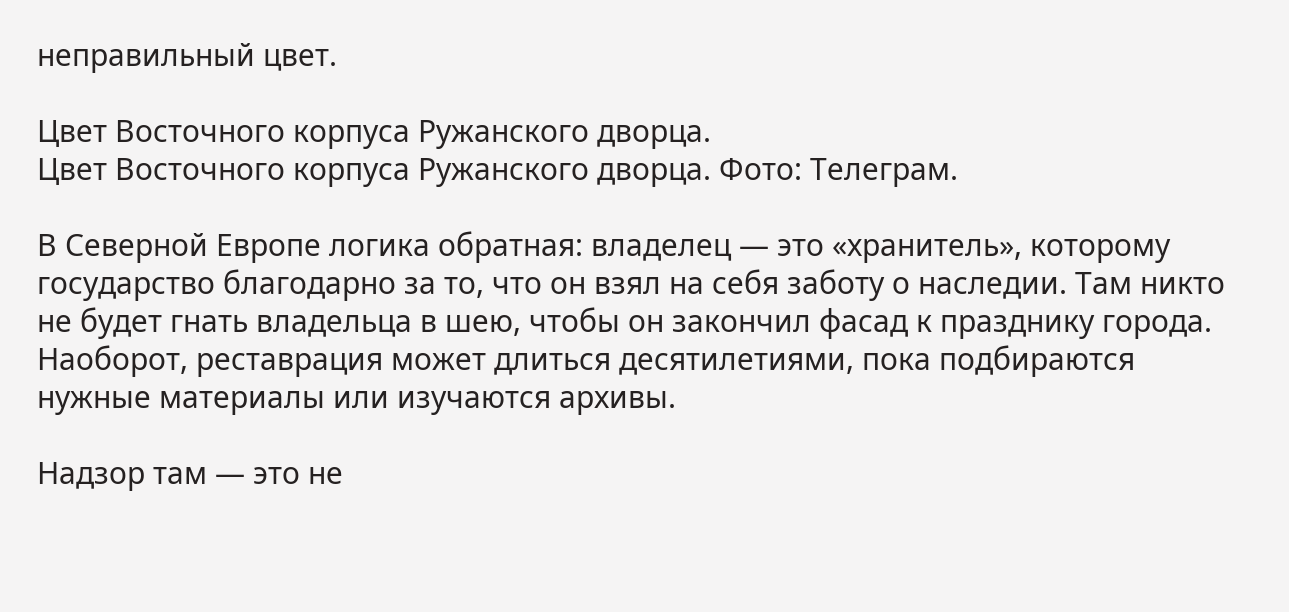неправильный цвет.

Цвет Восточного корпуса Ружанского дворца.
Цвет Восточного корпуса Ружанского дворца. Фото: Телеграм.

В Северной Европе логика обратная: владелец — это «хранитель», которому государство благодарно за то, что он взял на себя заботу о наследии. Там никто не будет гнать владельца в шею, чтобы он закончил фасад к празднику города. Наоборот, реставрация может длиться десятилетиями, пока подбираются нужные материалы или изучаются архивы.

Надзор там — это не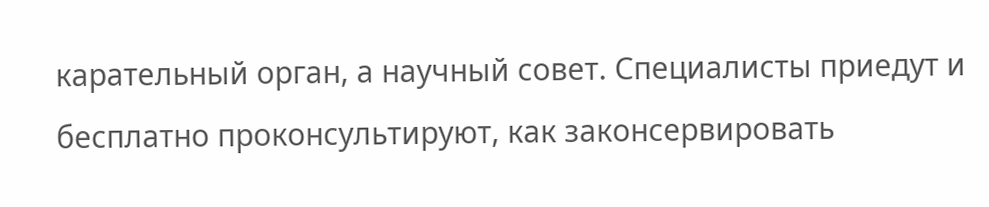карательный орган, а научный совет. Специалисты приедут и бесплатно проконсультируют, как законсервировать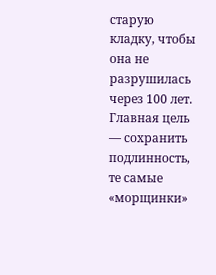старую кладку, чтобы она не разрушилась через 100 лет. Главная цель — сохранить подлинность, те самые «морщинки»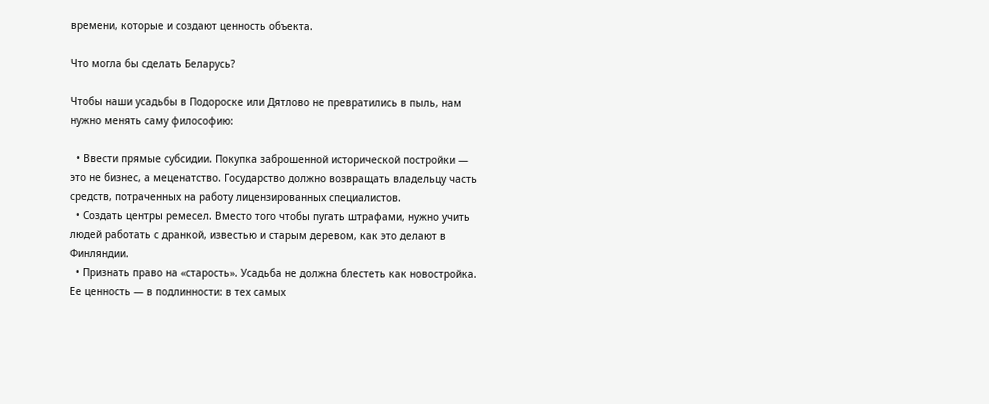времени, которые и создают ценность объекта.

Что могла бы сделать Беларусь?

Чтобы наши усадьбы в Подороске или Дятлово не превратились в пыль, нам нужно менять саму философию:

  • Ввести прямые субсидии. Покупка заброшенной исторической постройки — это не бизнес, а меценатство. Государство должно возвращать владельцу часть средств, потраченных на работу лицензированных специалистов.
  • Создать центры ремесел. Вместо того чтобы пугать штрафами, нужно учить людей работать с дранкой, известью и старым деревом, как это делают в Финляндии.
  • Признать право на «старость». Усадьба не должна блестеть как новостройка. Ее ценность — в подлинности: в тех самых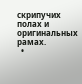скрипучих полах и оригинальных рамах.
  •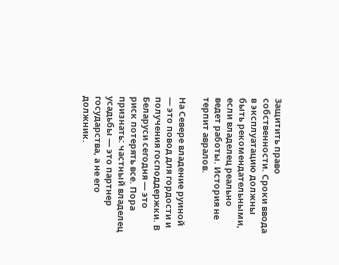Защитить право собственности. Сроки ввода в эксплуатацию должны быть рекомендательными, если владелец реально ведет работы. История не терпит авралов.

На Севере владение руиной — это повод для гордости и получения господдержки. В Беларуси сегодня — это риск потерять все. Пора признать: частный владелец усадьбы — это партнер государства, а не его должник.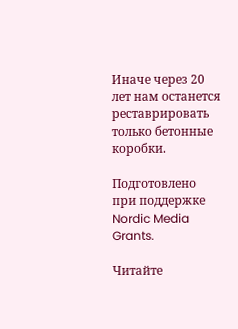Иначе через 20 лет нам останется реставрировать только бетонные коробки.

Подготовлено при поддержке Nordic Media Grants.

Читайте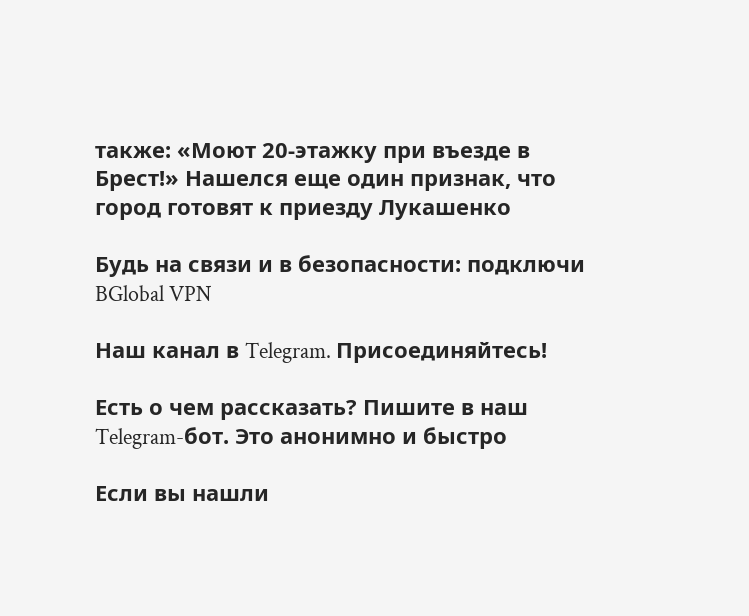также: «Моют 20-этажку при въезде в Брест!» Нашелся еще один признак, что город готовят к приезду Лукашенко

Будь на связи и в безопасности: подключи BGlobal VPN

Наш канал в Telegram. Присоединяйтесь!

Есть о чем рассказать? Пишите в наш Telegram-бот. Это анонимно и быстро

Eсли вы нашли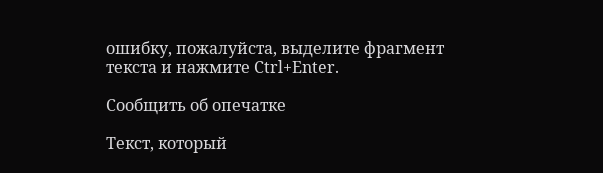ошибку, пожалуйста, выделите фрагмент текста и нажмите Ctrl+Enter.

Сообщить об опечатке

Текст, который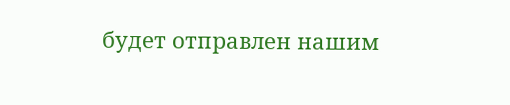будет отправлен нашим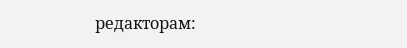редакторам: